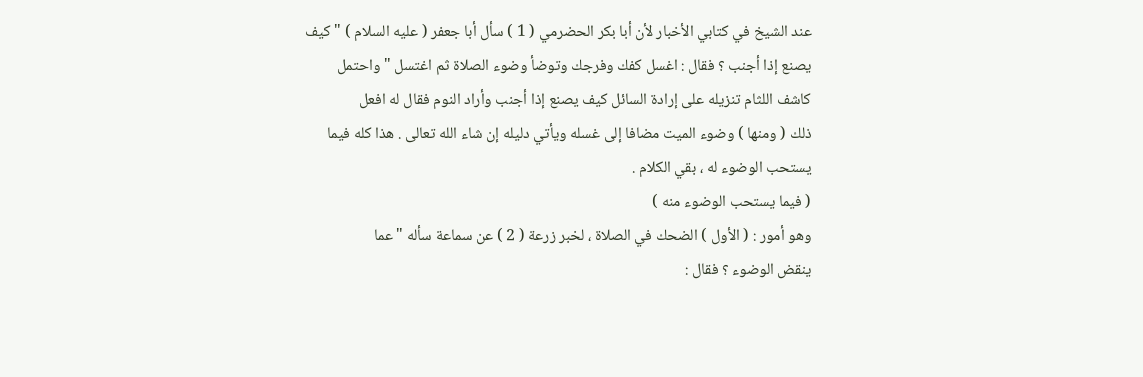عند الشيخ في كتابي الأخبار لأن أبا بكر الحضرمي ( 1 ) سأل أبا جعفر ( عليه السلام ) " كيف
يصنع إذا أجنب ؟ فقال : اغسل كفك وفرجك وتوضأ وضوء الصلاة ثم اغتسل " واحتمل
كاشف اللثام تنزيله على إرادة السائل كيف يصنع إذا أجنب وأراد النوم فقال له افعل
ذلك ( ومنها ) وضوء الميت مضافا إلى غسله ويأتي دليله إن شاء الله تعالى . هذا كله فيما
يستحب الوضوء له ، بقي الكلام .
( فيما يستحب الوضوء منه )
وهو أمور : ( الأول ) الضحك في الصلاة ، لخبر زرعة ( 2 ) عن سماعة سأله " عما
ينقض الوضوء ؟ فقال :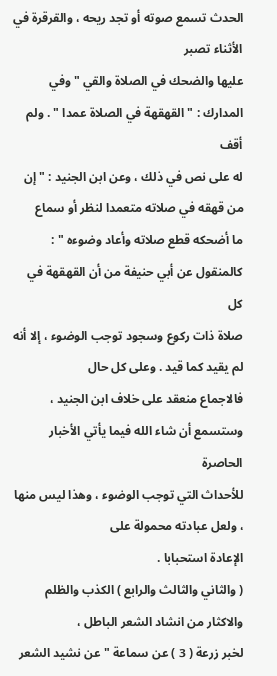الحدث تسمع صوته أو تجد ريحه ، والقرقرة في الأثناء تصبر
عليها والضحك في الصلاة والقي " وفي المدارك : " القهقهة في الصلاة عمدا " . ولم أقف
له على نص في ذلك ، وعن ابن الجنيد : " إن من قهقه في صلاته متعمدا لنظر أو سماع
ما أضحكه قطع صلاته وأعاد وضوءه " : كالمنقول عن أبي حنيفة من أن القهقهة في كل
صلاة ذات ركوع وسجود توجب الوضوء ، إلا أنه لم يقيد كما قيد . وعلى كل حال
فالاجماع منعقد على خلاف ابن الجنيد ، وستسمع أن شاء الله فيما يأتي الأخبار الحاصرة
للأحداث التي توجب الوضوء ، وهذا ليس منها ، ولعل عبادته محمولة على
الإعادة استحبابا .
( والثاني والثالث والرابع ) الكذب والظلم والاكثار من انشاد الشعر الباطل ،
لخبر زرعة ( 3 ) عن سماعة " عن نشيد الشعر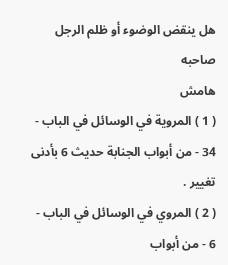هل ينقض الوضوء أو ظلم الرجل صاحبه
هامش
( 1 ) المروية في الوسائل في الباب - 34 - من أبواب الجنابة حديث 6 بأدنى تغيير .
( 2 ) المروي في الوسائل في الباب - 6 - من أبواب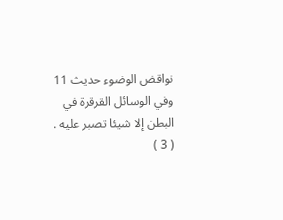نواقض الوضوء حديث 11
وفي الوسائل القرقرة في البطن إلا شيئا تصبر عليه .
( 3 )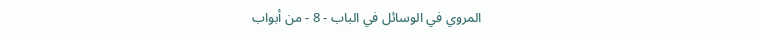المروي في الوسائل في الباب - 8 - من أبواب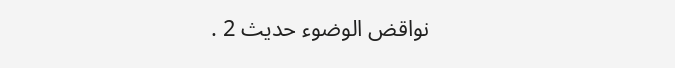نواقض الوضوء حديث 2 .